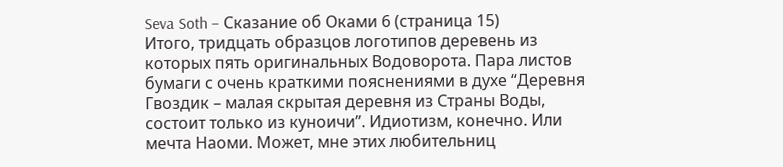Seva Soth – Сказание об Оками 6 (страница 15)
Итого, тридцать образцов логотипов деревень из которых пять оригинальных Водоворота. Пара листов бумаги с очень краткими пояснениями в духе “Деревня Гвоздик – малая скрытая деревня из Страны Воды, состоит только из куноичи”. Идиотизм, конечно. Или мечта Наоми. Может, мне этих любительниц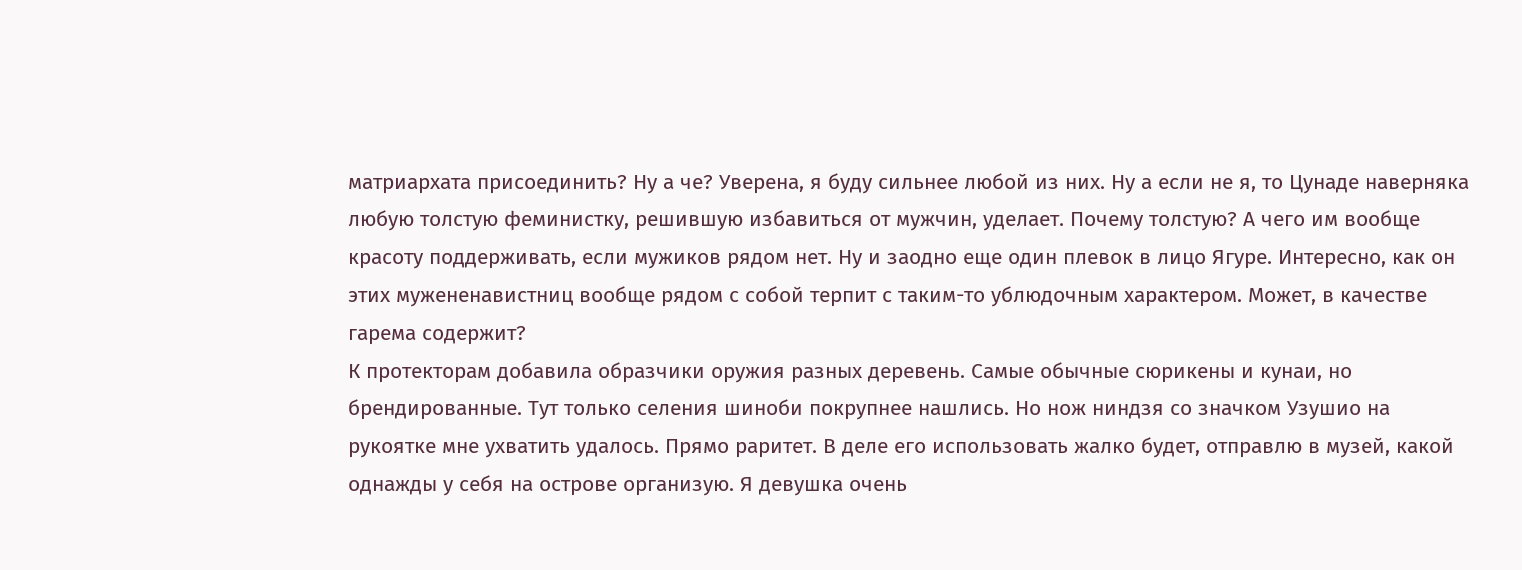матриархата присоединить? Ну а че? Уверена, я буду сильнее любой из них. Ну а если не я, то Цунаде наверняка любую толстую феминистку, решившую избавиться от мужчин, уделает. Почему толстую? А чего им вообще красоту поддерживать, если мужиков рядом нет. Ну и заодно еще один плевок в лицо Ягуре. Интересно, как он этих мужененавистниц вообще рядом с собой терпит с таким-то ублюдочным характером. Может, в качестве гарема содержит?
К протекторам добавила образчики оружия разных деревень. Самые обычные сюрикены и кунаи, но брендированные. Тут только селения шиноби покрупнее нашлись. Но нож ниндзя со значком Узушио на рукоятке мне ухватить удалось. Прямо раритет. В деле его использовать жалко будет, отправлю в музей, какой однажды у себя на острове организую. Я девушка очень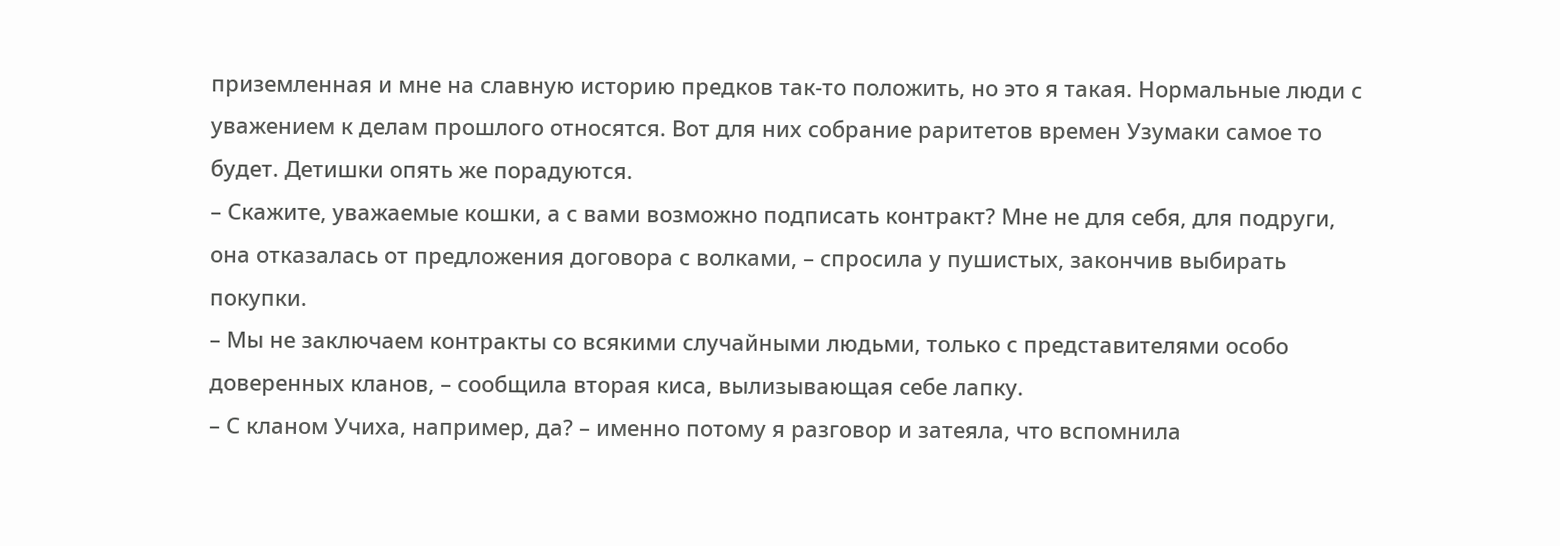приземленная и мне на славную историю предков так-то положить, но это я такая. Нормальные люди с уважением к делам прошлого относятся. Вот для них собрание раритетов времен Узумаки самое то будет. Детишки опять же порадуются.
– Скажите, уважаемые кошки, а с вами возможно подписать контракт? Мне не для себя, для подруги, она отказалась от предложения договора с волками, – спросила у пушистых, закончив выбирать покупки.
– Мы не заключаем контракты со всякими случайными людьми, только с представителями особо доверенных кланов, – сообщила вторая киса, вылизывающая себе лапку.
– С кланом Учиха, например, да? – именно потому я разговор и затеяла, что вспомнила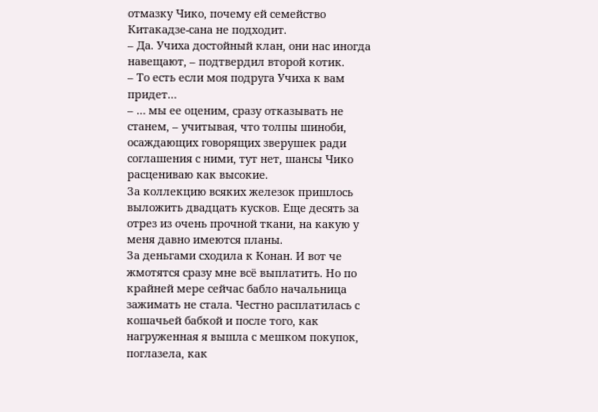отмазку Чико, почему ей семейство Китакадзе-сана не подходит.
– Да. Учиха достойный клан, они нас иногда навещают, – подтвердил второй котик.
– То есть если моя подруга Учиха к вам придет…
– … мы ее оценим, сразу отказывать не станем, – учитывая, что толпы шиноби, осаждающих говорящих зверушек ради соглашения с ними, тут нет, шансы Чико расцениваю как высокие.
За коллекцию всяких железок пришлось выложить двадцать кусков. Еще десять за отрез из очень прочной ткани, на какую у меня давно имеются планы.
За деньгами сходила к Конан. И вот че жмотятся сразу мне всё выплатить. Но по крайней мере сейчас бабло начальница зажимать не стала. Честно расплатилась с кошачьей бабкой и после того, как нагруженная я вышла с мешком покупок, поглазела, как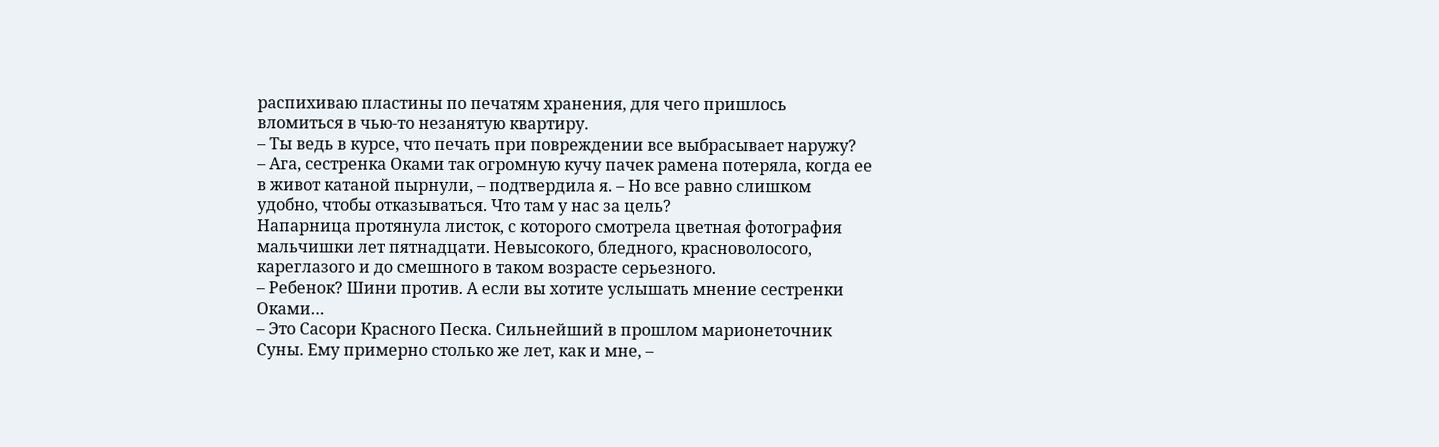распихиваю пластины по печатям хранения, для чего пришлось вломиться в чью-то незанятую квартиру.
– Ты ведь в курсе, что печать при повреждении все выбрасывает наружу?
– Ага, сестренка Оками так огромную кучу пачек рамена потеряла, когда ее в живот катаной пырнули, – подтвердила я. – Но все равно слишком удобно, чтобы отказываться. Что там у нас за цель?
Напарница протянула листок, с которого смотрела цветная фотография мальчишки лет пятнадцати. Невысокого, бледного, красноволосого, кареглазого и до смешного в таком возрасте серьезного.
– Ребенок? Шини против. А если вы хотите услышать мнение сестренки Оками…
– Это Сасори Красного Песка. Сильнейший в прошлом марионеточник Суны. Ему примерно столько же лет, как и мне, –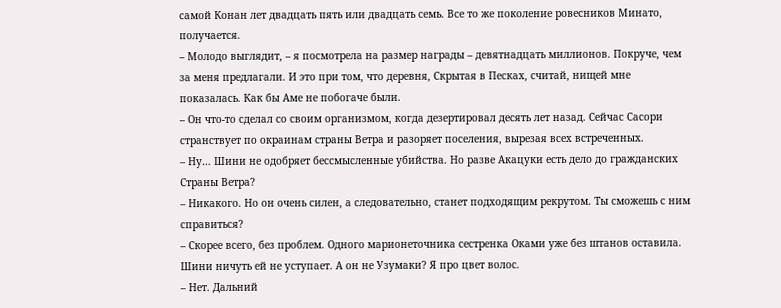самой Конан лет двадцать пять или двадцать семь. Все то же поколение ровесников Минато, получается.
– Молодо выглядит, – я посмотрела на размер награды – девятнадцать миллионов. Покруче, чем за меня предлагали. И это при том, что деревня, Скрытая в Песках, считай, нищей мне показалась. Как бы Аме не побогаче были.
– Он что-то сделал со своим организмом, когда дезертировал десять лет назад. Сейчас Сасори странствует по окраинам страны Ветра и разоряет поселения, вырезая всех встреченных.
– Ну… Шини не одобряет бессмысленные убийства. Но разве Акацуки есть дело до гражданских Страны Ветра?
– Никакого. Но он очень силен, а следовательно, станет подходящим рекрутом. Ты сможешь с ним справиться?
– Скорее всего, без проблем. Одного марионеточника сестренка Оками уже без штанов оставила. Шини ничуть ей не уступает. А он не Узумаки? Я про цвет волос.
– Нет. Дальний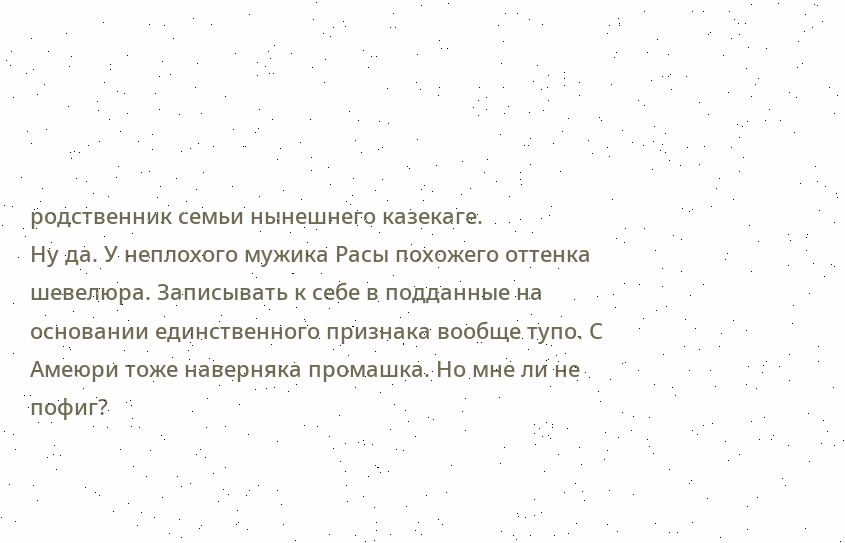родственник семьи нынешнего казекаге.
Ну да. У неплохого мужика Расы похожего оттенка шевелюра. Записывать к себе в подданные на основании единственного признака вообще тупо. С Амеюри тоже наверняка промашка. Но мне ли не пофиг?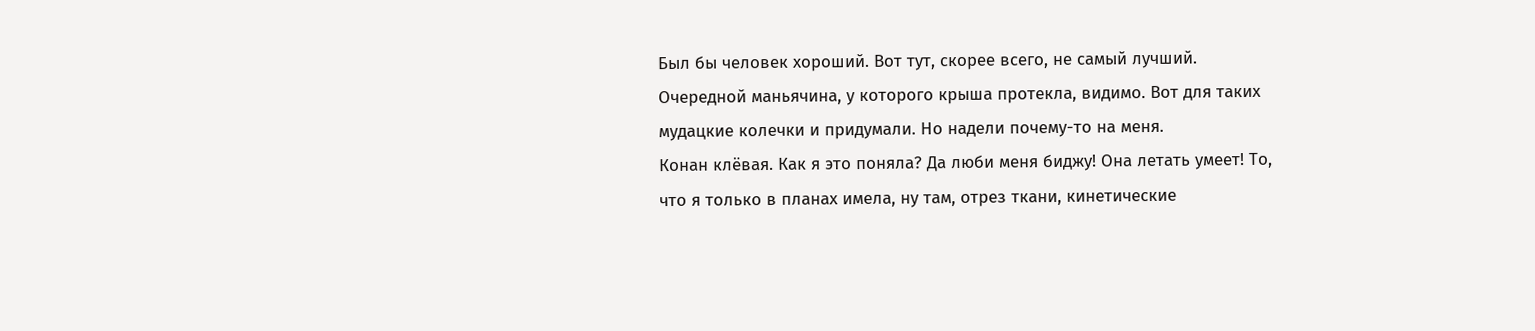Был бы человек хороший. Вот тут, скорее всего, не самый лучший. Очередной маньячина, у которого крыша протекла, видимо. Вот для таких мудацкие колечки и придумали. Но надели почему-то на меня.
Конан клёвая. Как я это поняла? Да люби меня биджу! Она летать умеет! То, что я только в планах имела, ну там, отрез ткани, кинетические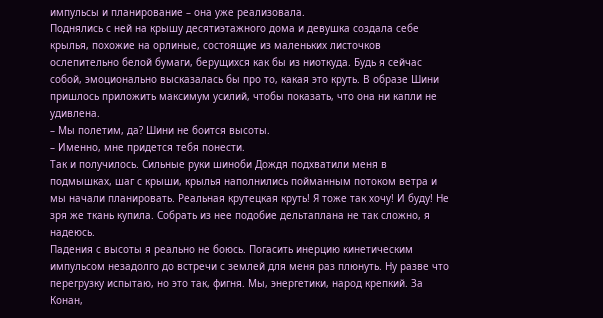импульсы и планирование – она уже реализовала.
Поднялись с ней на крышу десятиэтажного дома и девушка создала себе крылья, похожие на орлиные, состоящие из маленьких листочков ослепительно белой бумаги, берущихся как бы из ниоткуда. Будь я сейчас собой, эмоционально высказалась бы про то, какая это круть. В образе Шини пришлось приложить максимум усилий, чтобы показать, что она ни капли не удивлена.
– Мы полетим, да? Шини не боится высоты.
– Именно, мне придется тебя понести.
Так и получилось. Сильные руки шиноби Дождя подхватили меня в подмышках, шаг с крыши, крылья наполнились пойманным потоком ветра и мы начали планировать. Реальная крутецкая круть! Я тоже так хочу! И буду! Не зря же ткань купила. Собрать из нее подобие дельтаплана не так сложно, я надеюсь.
Падения с высоты я реально не боюсь. Погасить инерцию кинетическим импульсом незадолго до встречи с землей для меня раз плюнуть. Ну разве что перегрузку испытаю, но это так, фигня. Мы, энергетики, народ крепкий. За Конан,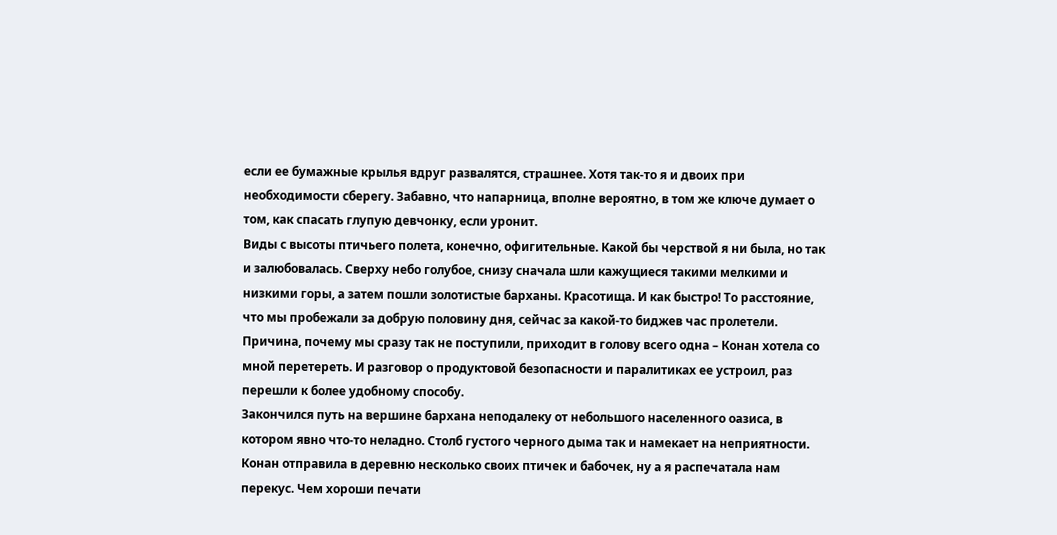если ее бумажные крылья вдруг развалятся, страшнее. Хотя так-то я и двоих при необходимости сберегу. Забавно, что напарница, вполне вероятно, в том же ключе думает о том, как спасать глупую девчонку, если уронит.
Виды с высоты птичьего полета, конечно, офигительные. Какой бы черствой я ни была, но так и залюбовалась. Сверху небо голубое, снизу сначала шли кажущиеся такими мелкими и низкими горы, а затем пошли золотистые барханы. Красотища. И как быстро! То расстояние, что мы пробежали за добрую половину дня, сейчас за какой-то биджев час пролетели. Причина, почему мы сразу так не поступили, приходит в голову всего одна – Конан хотела со мной перетереть. И разговор о продуктовой безопасности и паралитиках ее устроил, раз перешли к более удобному способу.
Закончился путь на вершине бархана неподалеку от небольшого населенного оазиса, в котором явно что-то неладно. Столб густого черного дыма так и намекает на неприятности. Конан отправила в деревню несколько своих птичек и бабочек, ну а я распечатала нам перекус. Чем хороши печати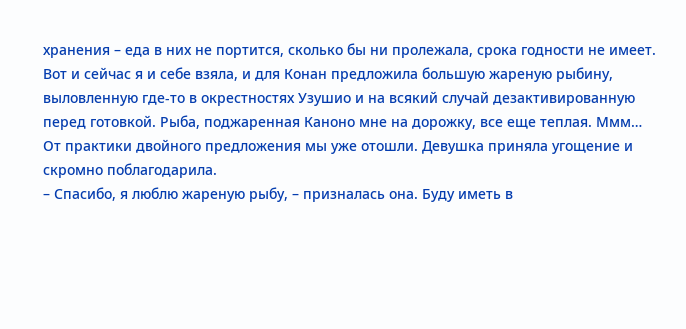хранения – еда в них не портится, сколько бы ни пролежала, срока годности не имеет. Вот и сейчас я и себе взяла, и для Конан предложила большую жареную рыбину, выловленную где-то в окрестностях Узушио и на всякий случай дезактивированную перед готовкой. Рыба, поджаренная Каноно мне на дорожку, все еще теплая. Ммм…
От практики двойного предложения мы уже отошли. Девушка приняла угощение и скромно поблагодарила.
– Спасибо, я люблю жареную рыбу, – призналась она. Буду иметь в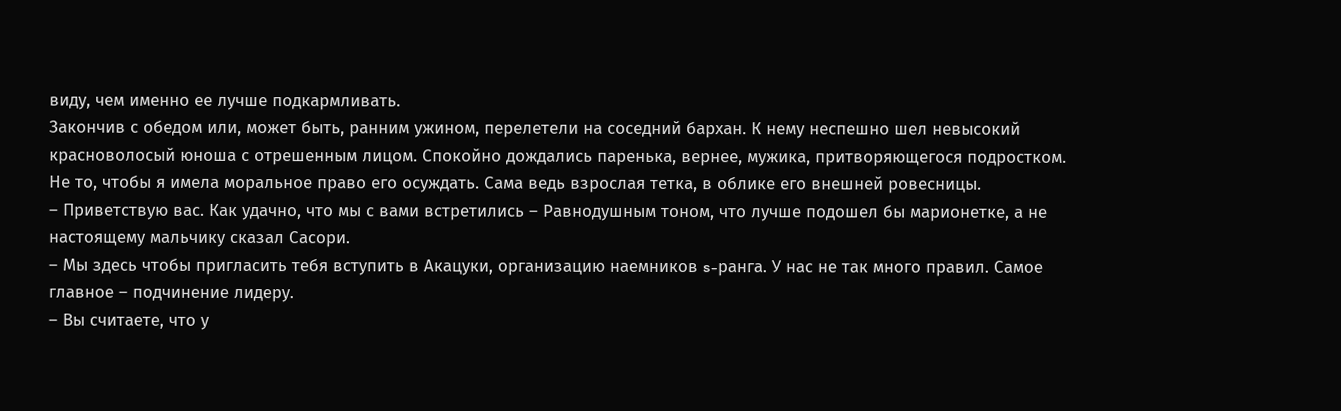виду, чем именно ее лучше подкармливать.
Закончив с обедом или, может быть, ранним ужином, перелетели на соседний бархан. К нему неспешно шел невысокий красноволосый юноша с отрешенным лицом. Спокойно дождались паренька, вернее, мужика, притворяющегося подростком. Не то, чтобы я имела моральное право его осуждать. Сама ведь взрослая тетка, в облике его внешней ровесницы.
– Приветствую вас. Как удачно, что мы с вами встретились – Равнодушным тоном, что лучше подошел бы марионетке, а не настоящему мальчику сказал Сасори.
– Мы здесь чтобы пригласить тебя вступить в Акацуки, организацию наемников s-ранга. У нас не так много правил. Самое главное – подчинение лидеру.
– Вы считаете, что у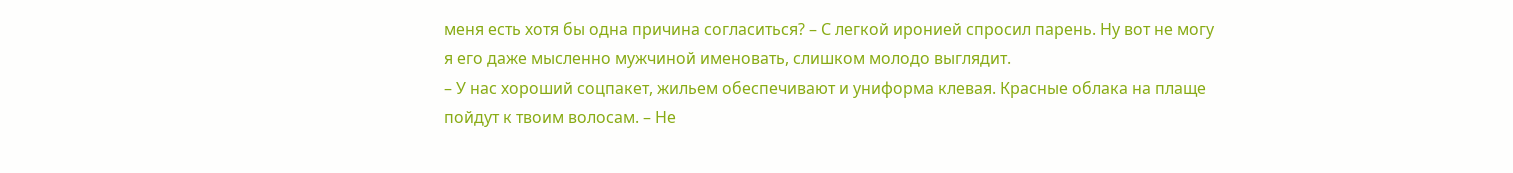меня есть хотя бы одна причина согласиться? – С легкой иронией спросил парень. Ну вот не могу я его даже мысленно мужчиной именовать, слишком молодо выглядит.
– У нас хороший соцпакет, жильем обеспечивают и униформа клевая. Красные облака на плаще пойдут к твоим волосам. – Не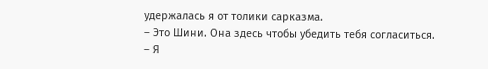удержалась я от толики сарказма.
– Это Шини. Она здесь чтобы убедить тебя согласиться.
– Я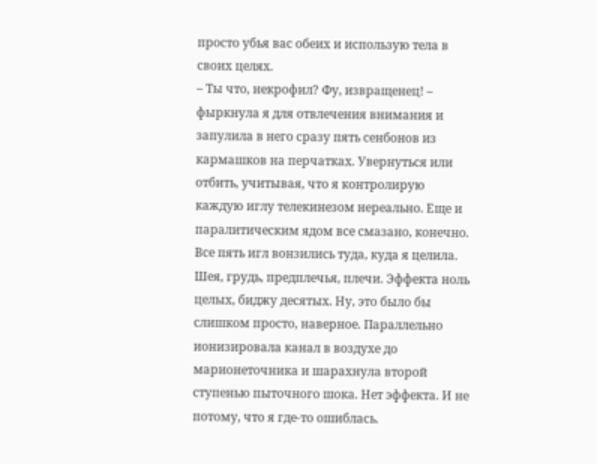просто убья вас обеих и использую тела в своих целях.
– Ты что, некрофил? Фу, извращенец! – фыркнула я для отвлечения внимания и запулила в него сразу пять сенбонов из кармашков на перчатках. Увернуться или отбить, учитывая, что я контролирую каждую иглу телекинезом нереально. Еще и паралитическим ядом все смазано, конечно.
Все пять игл вонзились туда, куда я целила. Шея, грудь, предплечья, плечи. Эффекта ноль целых, биджу десятых. Ну, это было бы слишком просто, наверное. Параллельно ионизировала канал в воздухе до марионеточника и шарахнула второй ступенью пыточного шока. Нет эффекта. И не потому, что я где-то ошиблась.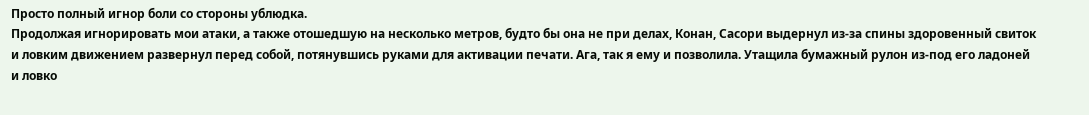Просто полный игнор боли со стороны ублюдка.
Продолжая игнорировать мои атаки, а также отошедшую на несколько метров, будто бы она не при делах, Конан, Сасори выдернул из-за спины здоровенный свиток и ловким движением развернул перед собой, потянувшись руками для активации печати. Ага, так я ему и позволила. Утащила бумажный рулон из-под его ладоней и ловко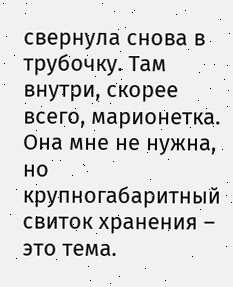свернула снова в трубочку. Там внутри, скорее всего, марионетка. Она мне не нужна, но крупногабаритный свиток хранения – это тема.